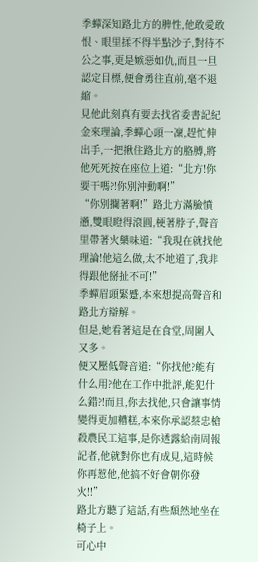季蟬深知路北方的脾性,他敢愛敢恨、眼里揉不得半點沙子,對待不公之事,更是嫉惡如仇,而且一旦認定目標,便會勇往直前,毫不退縮。
見他此刻真有要去找省委書記紀金來理論,季蟬心頭一凜,趕忙伸出手,一把揪住路北方的胳膊,將他死死按在座位上道:“北方!你要干嗎?!你別沖動啊!”
“你別攔著啊!”路北方滿臉憤懣,雙眼瞪得滾圓,梗著脖子,聲音里帶著火藥味道:“我現在就找他理論!他這么做,太不地道了,我非得跟他掰扯不可!”
季蟬眉頭緊蹙,本來想提高聲音和路北方辯解。
但是,她看著這是在食堂,周圍人又多。
便又壓低聲音道:“你找他?能有什么用?他在工作中批評,能犯什么錯?!而且,你去找他,只會讓事情變得更加糟糕,本來你承認蔡忠槍殺農民工這事,是你透露給南周報記者,他就對你也有成見,這時候你再惹他,他搞不好會朝你發火!!”
路北方聽了這話,有些頹然地坐在椅子上。
可心中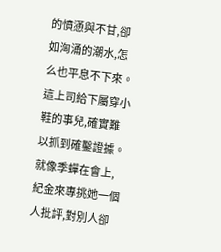的憤懣與不甘,卻如洶涌的潮水,怎么也平息不下來。
這上司給下屬穿小鞋的事兒,確實難以抓到確鑿證據。就像季蟬在會上,紀金來專挑她一個人批評,對別人卻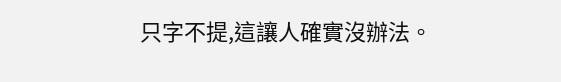只字不提,這讓人確實沒辦法。